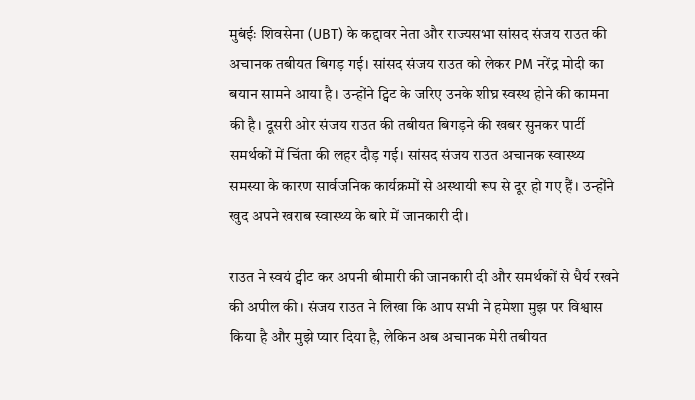मुबंईः शिवसेना (UBT) के कद्दावर नेता और राज्यसभा सांसद संजय राउत की अचानक तबीयत बिगड़ गई। सांसद संजय राउत को लेकर PM नरेंद्र मोदी का बयान सामने आया है। उन्होंने ट्विट के जरिए उनके शीघ्र स्वस्थ होने की कामना की है। दूसरी ओर संजय राउत की तबीयत बिगड़ने की खबर सुनकर पार्टी समर्थकों में चिंता की लहर दौड़ गई। सांसद संजय राउत अचानक स्वास्थ्य समस्या के कारण सार्वजनिक कार्यक्रमों से अस्थायी रूप से दूर हो गए हैं। उन्होंने खुद अपने खराब स्वास्थ्य के बारे में जानकारी दी।

राउत ने स्वयं ट्वीट कर अपनी बीमारी की जानकारी दी और समर्थकों से धैर्य रखने की अपील की। संजय राउत ने लिखा कि आप सभी ने हमेशा मुझ पर विश्वास किया है और मुझे प्यार दिया है, लेकिन अब अचानक मेरी तबीयत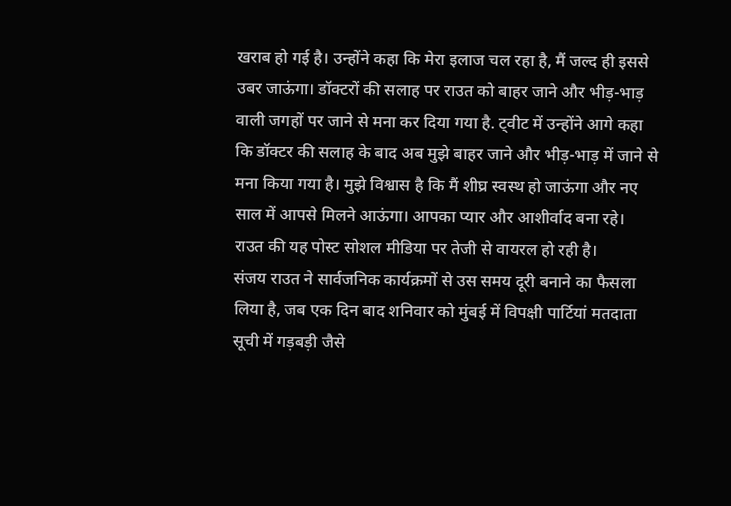खराब हो गई है। उन्होंने कहा कि मेरा इलाज चल रहा है, मैं जल्द ही इससे उबर जाऊंगा। डॉक्टरों की सलाह पर राउत को बाहर जाने और भीड़-भाड़ वाली जगहों पर जाने से मना कर दिया गया है. ट्वीट में उन्होंने आगे कहा कि डॉक्टर की सलाह के बाद अब मुझे बाहर जाने और भीड़-भाड़ में जाने से मना किया गया है। मुझे विश्वास है कि मैं शीघ्र स्वस्थ हो जाऊंगा और नए साल में आपसे मिलने आऊंगा। आपका प्यार और आशीर्वाद बना रहे। राउत की यह पोस्ट सोशल मीडिया पर तेजी से वायरल हो रही है।
संजय राउत ने सार्वजनिक कार्यक्रमों से उस समय दूरी बनाने का फैसला लिया है, जब एक दिन बाद शनिवार को मुंबई में विपक्षी पार्टियां मतदाता सूची में गड़बड़ी जैसे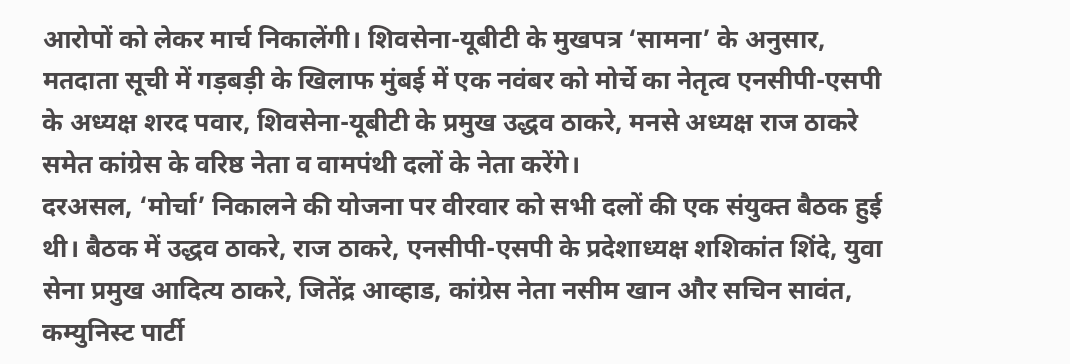आरोपों को लेकर मार्च निकालेंगी। शिवसेना-यूबीटी के मुखपत्र ‘सामना’ के अनुसार, मतदाता सूची में गड़बड़ी के खिलाफ मुंबई में एक नवंबर को मोर्चे का नेतृत्व एनसीपी-एसपी के अध्यक्ष शरद पवार, शिवसेना-यूबीटी के प्रमुख उद्धव ठाकरे, मनसे अध्यक्ष राज ठाकरे समेत कांग्रेस के वरिष्ठ नेता व वामपंथी दलों के नेता करेंगे।
दरअसल, ‘मोर्चा’ निकालने की योजना पर वीरवार को सभी दलों की एक संयुक्त बैठक हुई थी। बैठक में उद्धव ठाकरे, राज ठाकरे, एनसीपी-एसपी के प्रदेशाध्यक्ष शशिकांत शिंदे, युवा सेना प्रमुख आदित्य ठाकरे, जितेंद्र आव्हाड, कांग्रेस नेता नसीम खान और सचिन सावंत, कम्युनिस्ट पार्टी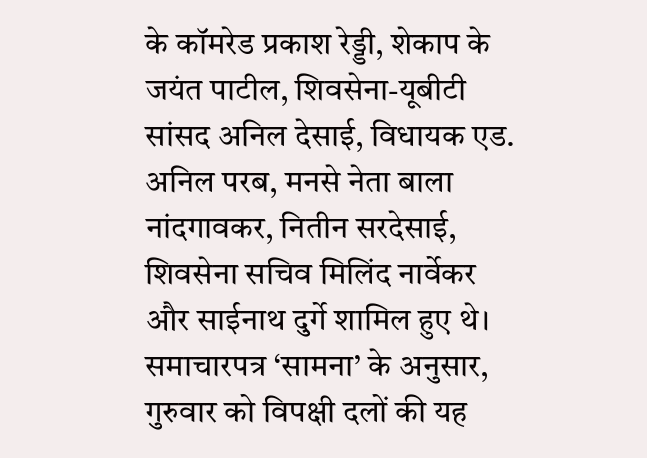के कॉमरेड प्रकाश रेड्डी, शेकाप के जयंत पाटील, शिवसेना-यूबीटी सांसद अनिल देसाई, विधायक एड. अनिल परब, मनसे नेता बाला नांदगावकर, नितीन सरदेसाई, शिवसेना सचिव मिलिंद नार्वेकर और साईनाथ दुर्गे शामिल हुए थे। समाचारपत्र ‘सामना’ के अनुसार, गुरुवार को विपक्षी दलों की यह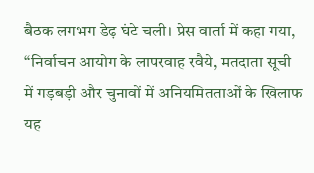बैठक लगभग डेढ़ घंटे चली। प्रेस वार्ता में कहा गया, “निर्वाचन आयोग के लापरवाह रवैये, मतदाता सूची में गड़बड़ी और चुनावों में अनियमितताओं के खिलाफ यह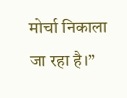मोर्चा निकाला जा रहा है।”